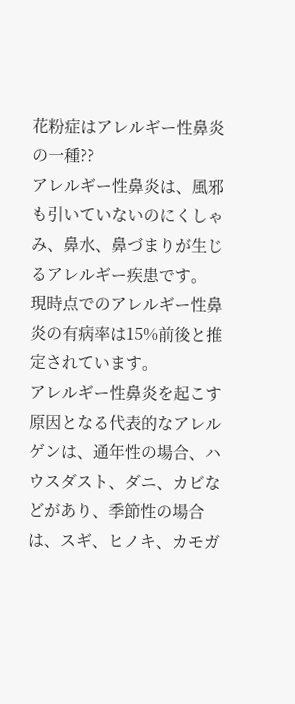花粉症はアレルギー性鼻炎の一種??
アレルギー性鼻炎は、風邪も引いていないのにくしゃみ、鼻水、鼻づまりが生じるアレルギー疾患です。
現時点でのアレルギー性鼻炎の有病率は15%前後と推定されています。
アレルギー性鼻炎を起こす原因となる代表的なアレルゲンは、通年性の場合、ハウスダスト、ダニ、カビなどがあり、季節性の場合は、スギ、ヒノキ、カモガ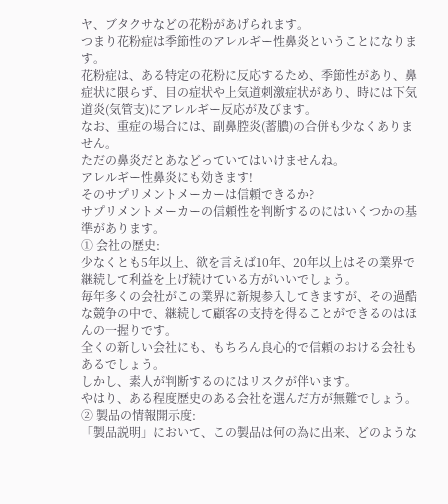ヤ、ブタクサなどの花粉があげられます。
つまり花粉症は季節性のアレルギー性鼻炎ということになります。
花粉症は、ある特定の花粉に反応するため、季節性があり、鼻症状に限らず、目の症状や上気道刺激症状があり、時には下気道炎(気管支)にアレルギー反応が及びます。
なお、重症の場合には、副鼻腔炎(蓄膿)の合併も少なくありません。
ただの鼻炎だとあなどっていてはいけませんね。
アレルギー性鼻炎にも効きます!
そのサプリメントメーカーは信頼できるか?
サプリメントメーカーの信頼性を判断するのにはいくつかの基準があります。
① 会社の歴史:
少なくとも5年以上、欲を言えば10年、20年以上はその業界で継続して利益を上げ続けている方がいいでしょう。
毎年多くの会社がこの業界に新規参入してきますが、その過酷な競争の中で、継続して顧客の支持を得ることができるのはほんの一握りです。
全くの新しい会社にも、もちろん良心的で信頼のおける会社もあるでしょう。
しかし、素人が判断するのにはリスクが伴います。
やはり、ある程度歴史のある会社を選んだ方が無難でしょう。
② 製品の情報開示度:
「製品説明」において、この製品は何の為に出来、どのような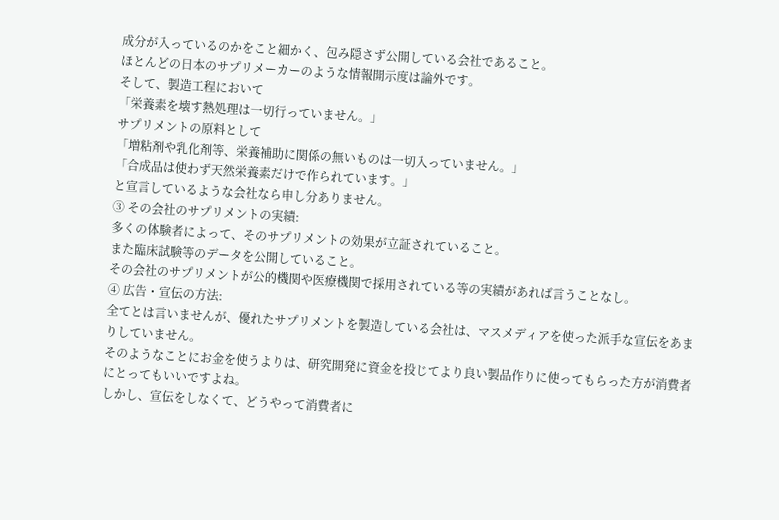成分が入っているのかをこと細かく、包み隠さず公開している会社であること。
ほとんどの日本のサプリメーカーのような情報開示度は論外です。
そして、製造工程において
「栄養素を壊す熱処理は一切行っていません。」
サプリメントの原料として
「増粘剤や乳化剤等、栄養補助に関係の無いものは一切入っていません。」
「合成品は使わず天然栄養素だけで作られています。」
と宣言しているような会社なら申し分ありません。
③ その会社のサプリメントの実績:
多くの体験者によって、そのサプリメントの効果が立証されていること。
また臨床試験等のデータを公開していること。
その会社のサプリメントが公的機関や医療機関で採用されている等の実績があれば言うことなし。
④ 広告・宣伝の方法:
全てとは言いませんが、優れたサプリメントを製造している会社は、マスメディアを使った派手な宣伝をあまりしていません。
そのようなことにお金を使うよりは、研究開発に資金を投じてより良い製品作りに使ってもらった方が消費者にとってもいいですよね。
しかし、宣伝をしなくて、どうやって消費者に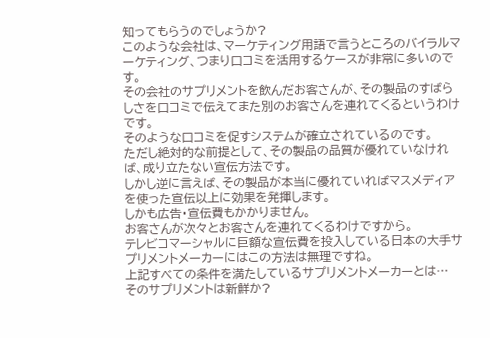知ってもらうのでしょうか?
このような会社は、マーケティング用語で言うところのバイラルマーケティング、つまり口コミを活用するケースが非常に多いのです。
その会社のサプリメントを飲んだお客さんが、その製品のすばらしさを口コミで伝えてまた別のお客さんを連れてくるというわけです。
そのような口コミを促すシステムが確立されているのです。
ただし絶対的な前提として、その製品の品質が優れていなければ、成り立たない宣伝方法です。
しかし逆に言えば、その製品が本当に優れていればマスメディアを使った宣伝以上に効果を発揮します。
しかも広告・宣伝費もかかりません。
お客さんが次々とお客さんを連れてくるわけですから。
テレビコマーシャルに巨額な宣伝費を投入している日本の大手サプリメントメーカーにはこの方法は無理ですね。
上記すべての条件を満たしているサプリメントメーカーとは…
そのサプリメントは新鮮か?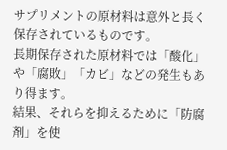サプリメントの原材料は意外と長く保存されているものです。
長期保存された原材料では「酸化」や「腐敗」「カビ」などの発生もあり得ます。
結果、それらを抑えるために「防腐剤」を使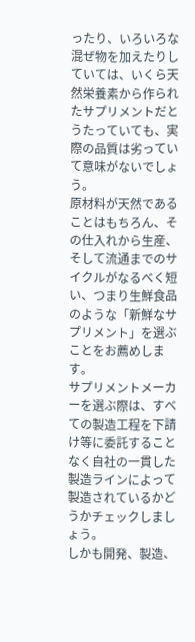ったり、いろいろな混ぜ物を加えたりしていては、いくら天然栄養素から作られたサプリメントだとうたっていても、実際の品質は劣っていて意味がないでしょう。
原材料が天然であることはもちろん、その仕入れから生産、そして流通までのサイクルがなるべく短い、つまり生鮮食品のような「新鮮なサプリメント」を選ぶことをお薦めします。
サプリメントメーカーを選ぶ際は、すべての製造工程を下請け等に委託することなく自社の一貫した製造ラインによって製造されているかどうかチェックしましょう。
しかも開発、製造、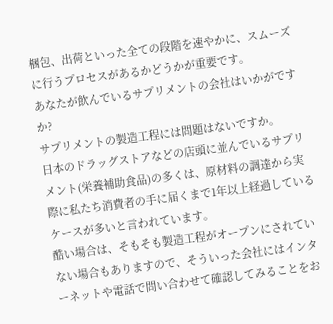梱包、出荷といった全ての段階を速やかに、スムーズに行うプロセスがあるかどうかが重要です。
あなたが飲んでいるサプリメントの会社はいかがですか?
サプリメントの製造工程には問題はないですか。
日本のドラッグストアなどの店頭に並んでいるサプリメント(栄養補助食品)の多くは、原材料の調達から実際に私たち消費者の手に届くまで1年以上経過しているケースが多いと言われています。
酷い場合は、そもそも製造工程がオープンにされていない場合もありますので、そういった会社にはインターネットや電話で問い合わせて確認してみることをお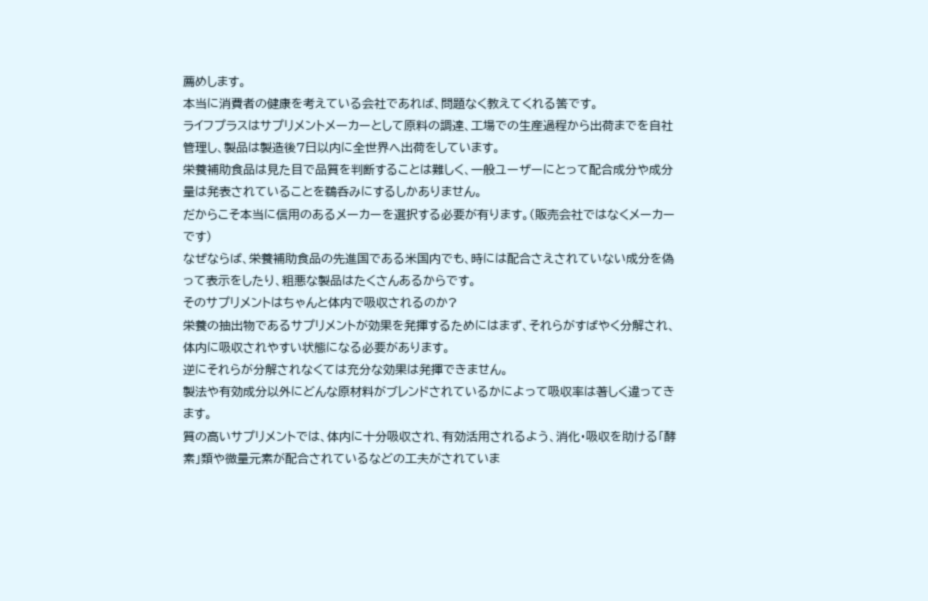薦めします。
本当に消費者の健康を考えている会社であれば、問題なく教えてくれる筈です。
ライフプラスはサプリメントメーカーとして原料の調達、工場での生産過程から出荷までを自社管理し、製品は製造後7日以内に全世界へ出荷をしています。
栄養補助食品は見た目で品質を判断することは難しく、一般ユーザーにとって配合成分や成分量は発表されていることを鵜呑みにするしかありません。
だからこそ本当に信用のあるメーカーを選択する必要が有ります。(販売会社ではなくメーカーです)
なぜならば、栄養補助食品の先進国である米国内でも、時には配合さえされていない成分を偽って表示をしたり、粗悪な製品はたくさんあるからです。
そのサプリメントはちゃんと体内で吸収されるのか?
栄養の抽出物であるサプリメントが効果を発揮するためにはまず、それらがすばやく分解され、体内に吸収されやすい状態になる必要があります。
逆にそれらが分解されなくては充分な効果は発揮できません。
製法や有効成分以外にどんな原材料がブレンドされているかによって吸収率は著しく違ってきます。
質の高いサプリメントでは、体内に十分吸収され、有効活用されるよう、消化・吸収を助ける「酵素」類や微量元素が配合されているなどの工夫がされていま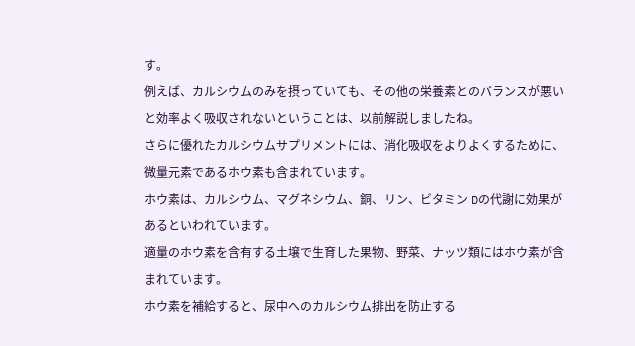す。
例えば、カルシウムのみを摂っていても、その他の栄養素とのバランスが悪いと効率よく吸収されないということは、以前解説しましたね。
さらに優れたカルシウムサプリメントには、消化吸収をよりよくするために、微量元素であるホウ素も含まれています。
ホウ素は、カルシウム、マグネシウム、銅、リン、ビタミン Dの代謝に効果があるといわれています。
適量のホウ素を含有する土壌で生育した果物、野菜、ナッツ類にはホウ素が含まれています。
ホウ素を補給すると、尿中へのカルシウム排出を防止する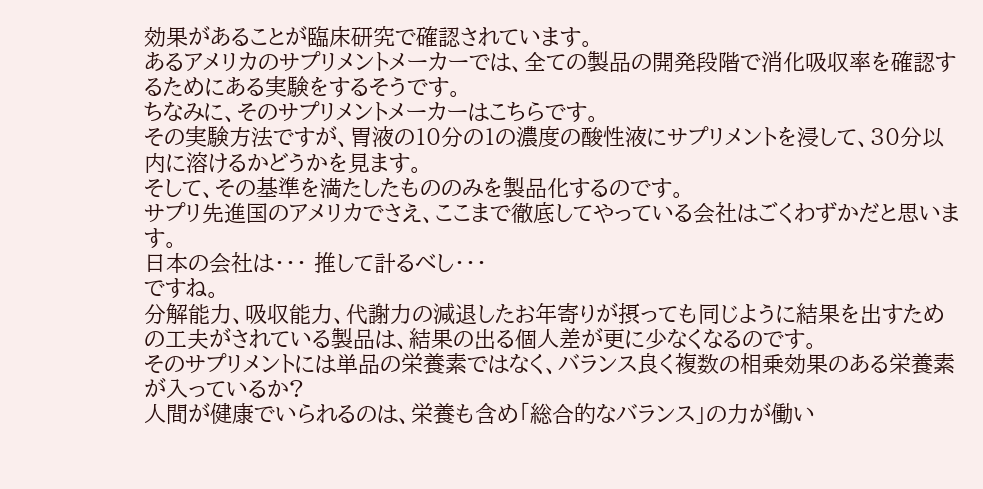効果があることが臨床研究で確認されています。
あるアメリカのサプリメントメーカーでは、全ての製品の開発段階で消化吸収率を確認するためにある実験をするそうです。
ちなみに、そのサプリメントメーカーはこちらです。
その実験方法ですが、胃液の10分の1の濃度の酸性液にサプリメントを浸して、30分以内に溶けるかどうかを見ます。
そして、その基準を満たしたもののみを製品化するのです。
サプリ先進国のアメリカでさえ、ここまで徹底してやっている会社はごくわずかだと思います。
日本の会社は・・・ 推して計るべし・・・
ですね。
分解能力、吸収能力、代謝力の減退したお年寄りが摂っても同じように結果を出すための工夫がされている製品は、結果の出る個人差が更に少なくなるのです。
そのサプリメントには単品の栄養素ではなく、バランス良く複数の相乗効果のある栄養素が入っているか?
人間が健康でいられるのは、栄養も含め「総合的なバランス」の力が働い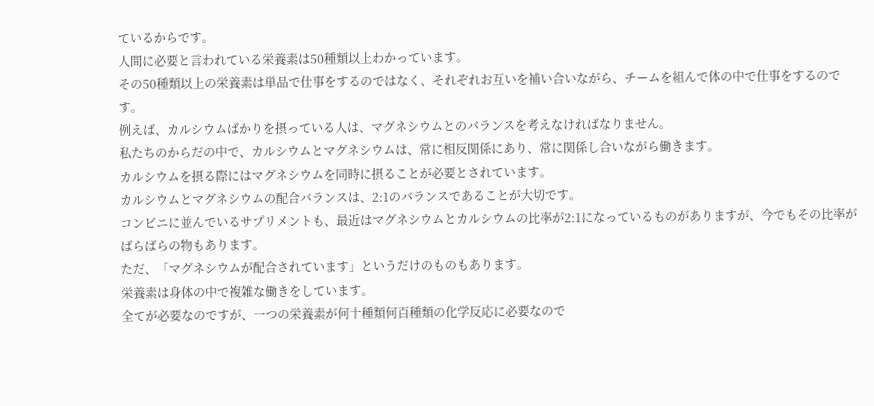ているからです。
人間に必要と言われている栄養素は50種類以上わかっています。
その50種類以上の栄養素は単品で仕事をするのではなく、それぞれお互いを補い合いながら、チームを組んで体の中で仕事をするのです。
例えば、カルシウムばかりを摂っている人は、マグネシウムとのバランスを考えなければなりません。
私たちのからだの中で、カルシウムとマグネシウムは、常に相反関係にあり、常に関係し合いながら働きます。
カルシウムを摂る際にはマグネシウムを同時に摂ることが必要とされています。
カルシウムとマグネシウムの配合バランスは、2:1のバランスであることが大切です。
コンビニに並んでいるサプリメントも、最近はマグネシウムとカルシウムの比率が2:1になっているものがありますが、今でもその比率がばらばらの物もあります。
ただ、「マグネシウムが配合されています」というだけのものもあります。
栄養素は身体の中で複雑な働きをしています。
全てが必要なのですが、一つの栄養素が何十種類何百種類の化学反応に必要なので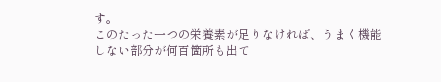す。
このたった一つの栄養素が足りなければ、うまく機能しない部分が何百箇所も出て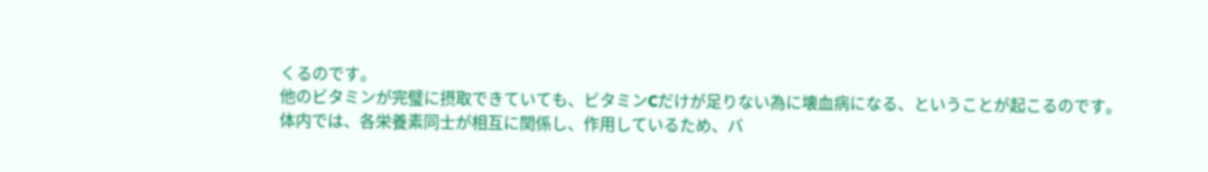くるのです。
他のビタミンが完璧に摂取できていても、ビタミンCだけが足りない為に壊血病になる、ということが起こるのです。
体内では、各栄養素同士が相互に関係し、作用しているため、バ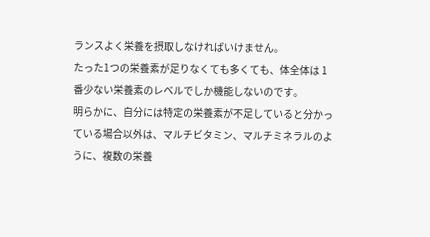ランスよく栄養を摂取しなければいけません。
たった1つの栄養素が足りなくても多くても、体全体は 1 番少ない栄養素のレベルでしか機能しないのです。
明らかに、自分には特定の栄養素が不足していると分かっている場合以外は、マルチビタミン、マルチミネラルのように、複数の栄養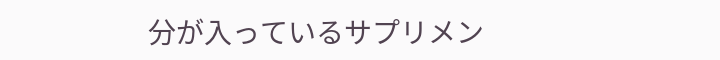分が入っているサプリメン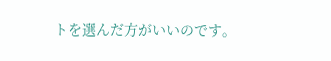トを選んだ方がいいのです。